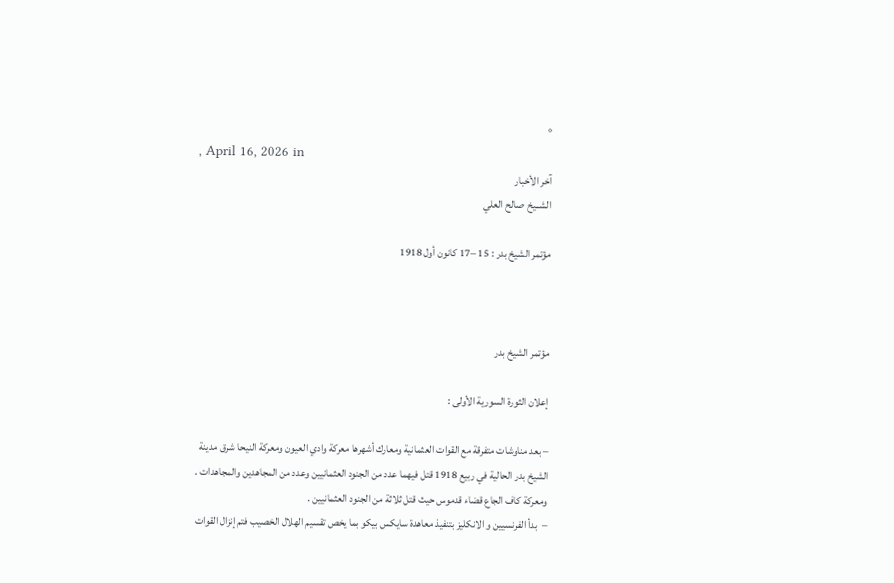°
, April 16, 2026 in
آخر الأخبار
الشــيخ صالح العلي

مؤتمر الشيخ بدر : 15 –17 كانون أول 1918



مؤتمر الشيخ بدر

إعلان الثورة السورية الأولى :

– بعد مناوشات متفرقة مع القوات العثمانية ومعارك أشهرها معركة وادي العيون ومعركة النيحا شرق مدينة الشيخ بدر الحالية في ربيع 1918 قتل فيهما عدد من الجنود العثمانيين وعدد من المجاهدين والمجاهدات . ومعركة كاف الجاع قضاء قدموس حيث قتل ثلاثة من الجنود العثمانيين .
–  بدأ الفرنسيين و الانكليز بتنفيذ معاهدة سايكس بيكو بما يخص تقسيم الهلال الخصيب فتم إنزال القوات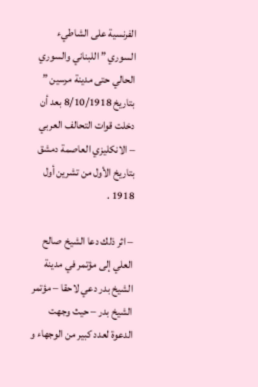الفرنسية على الشاطيء السوري ” اللبناني والسوري الحالي حتى مدينة مرسين ” بتاريخ 8/10/1918 بعد أن دخلت قوات التحالف العربي – الانكليزي العاصمة دمشق بتاريخ الأول من تشرين أول 1918 .

– اثر ذلك دعا الشيخ صالح العلي إلى مؤتمر في مدينة الشيخ بدر دعي لاحقا – مؤتمر الشيخ بدر – حيث وجهت الدعوة لعدد كبير من الوجهاء و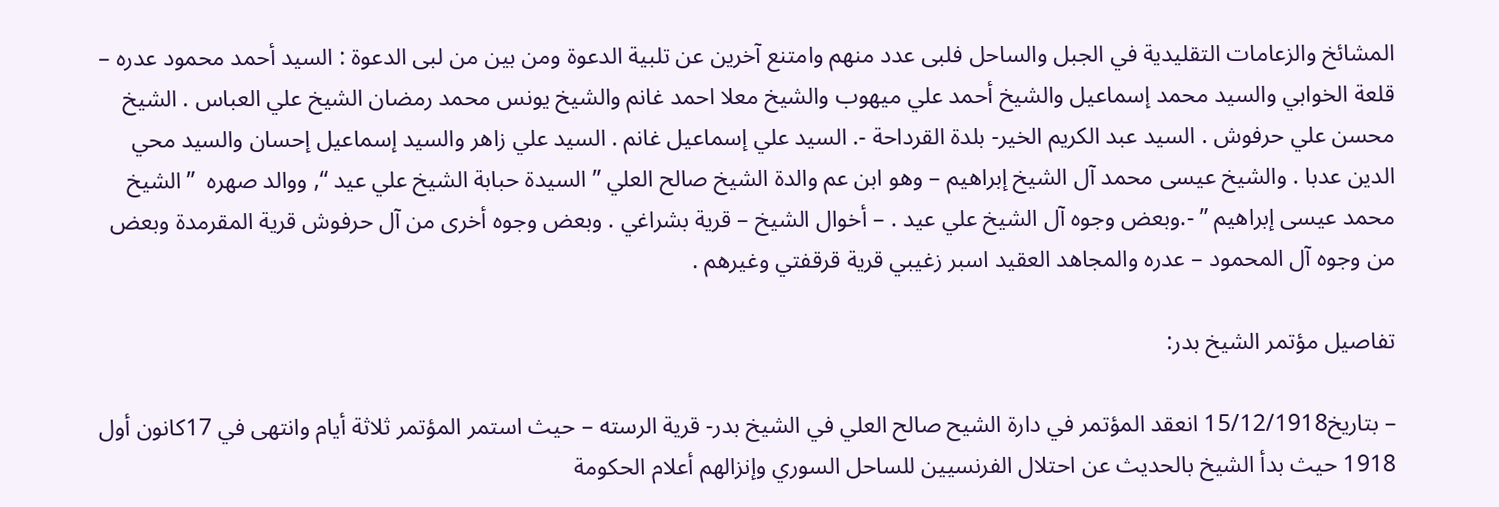المشائخ والزعامات التقليدية في الجبل والساحل فلبى عدد منهم وامتنع آخرين عن تلبية الدعوة ومن بين من لبى الدعوة : السيد أحمد محمود عدره – قلعة الخوابي والسيد محمد إسماعيل والشيخ أحمد علي ميهوب والشيخ معلا احمد غانم والشيخ يونس محمد رمضان الشيخ علي العباس . الشيخ محسن علي حرفوش . السيد عبد الكريم الخير- بلدة القرداحة -. السيد علي إسماعيل غانم . السيد علي زاهر والسيد إسماعيل إحسان والسيد محي الدين عدبا . والشيخ عيسى محمد آل الشيخ إبراهيم – وهو ابن عم والدة الشيخ صالح العلي ” السيدة حبابة الشيخ علي عيد “, ووالد صهره  ” الشيخ محمد عيسى إبراهيم ” -.وبعض وجوه آل الشيخ علي عيد . – أخوال الشيخ – قرية بشراغي . وبعض وجوه أخرى من آل حرفوش قرية المقرمدة وبعض من وجوه آل المحمود – عدره والمجاهد العقيد اسبر زغيبي قرية قرقفتي وغيرهم .

تفاصيل مؤتمر الشيخ بدر:

– بتاريخ15/12/1918 انعقد المؤتمر في دارة الشيح صالح العلي في الشيخ بدر- قرية الرسته – حيث استمر المؤتمر ثلاثة أيام وانتهى في 17كانون أول 1918 حيث بدأ الشيخ بالحديث عن احتلال الفرنسيين للساحل السوري وإنزالهم أعلام الحكومة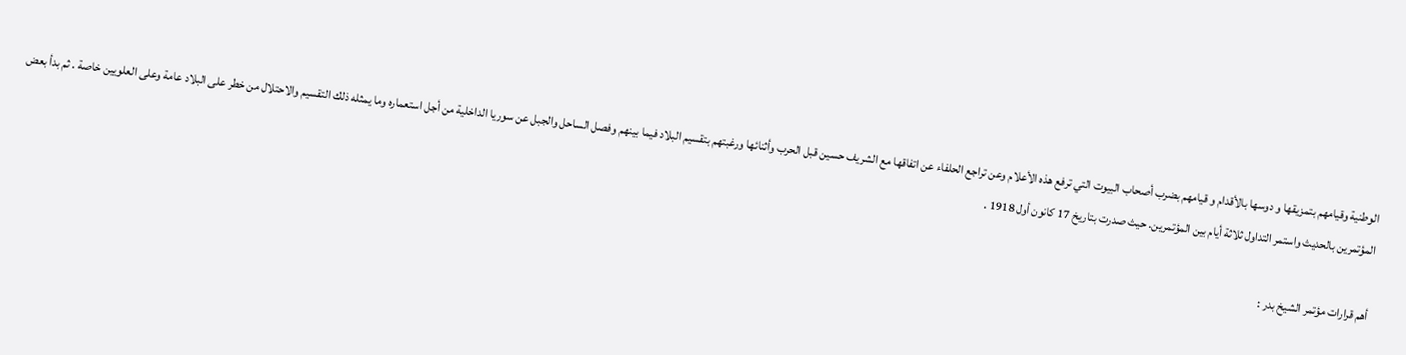الوطنية وقيامهم بتمزيقها و دوسها بالأقدام و قيامهم بضرب أصحاب البيوت التي ترفع هذه الأعلام وعن تراجع الحلفاء عن اتفاقها مع الشريف حسين قبل الحرب وأثنائها ورغبتهم بتقسيم البلاد فيما بينهم وفصل الساحل والجبل عن سوريا الداخلية من أجل استعماره وما يمثله ذلك التقسيم والاحتلال من خطر على البلاد عامة وعلى العلويين خاصة . ثم بدأ بعض المؤتمرين بالحديث واستمر التداول ثلاثة أيام بين المؤتمرين. حيث صدرت بتاريخ 17 كانون أول 1918 .

أهم قرارات مؤتمر الشيخ بدر :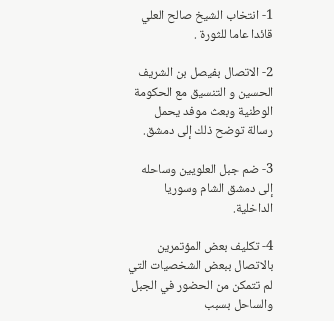1- انتخاب الشيخ صالح العلي قائدا عاما للثورة .

2- الاتصال بفيصل بن الشريف الحسين و التنسيق مع الحكومة الوطنية وبعث موفد يحمل رسالة توضح ذلك إلى دمشق.

3- ضم جبل العلويين وساحله إلى دمشق الشام وسوريا الداخلية.

4- تكليف بعض المؤتمرين بالاتصال ببعض الشخصيات التي لم تتمكن من الحضور في الجبل والساحل بسبب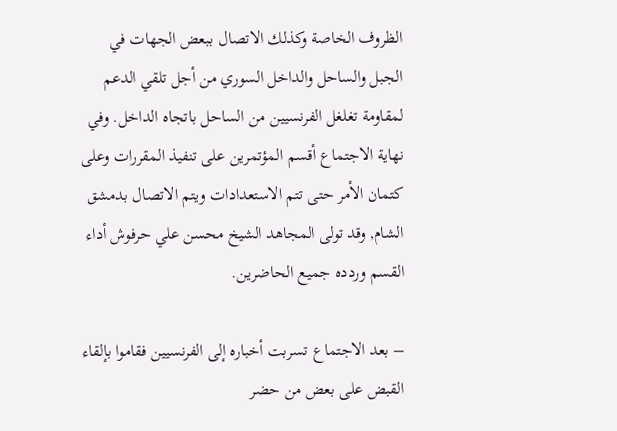الظروف الخاصة وكذلك الاتصال ببعض الجهات في الجبل والساحل والداخل السوري من أجل تلقي الدعم لمقاومة تغلغل الفرنسيين من الساحل باتجاه الداخل. وفي نهاية الاجتماع أقسم المؤتمرين على تنفيذ المقررات وعلى كتمان الأمر حتى تتم الاستعدادات ويتم الاتصال بدمشق الشام, وقد تولى المجاهد الشيخ محسن علي حرفوش أداء القسم وردده جميع الحاضرين.

– بعد الاجتماع تسربت أخباره إلى الفرنسيين فقاموا بإلقاء القبض على بعض من حضر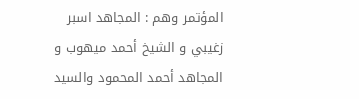المؤتمر وهم : المجاهد اسبر زغيبي و الشيخ أحمد ميهوب و المجاهد أحمد المحمود والسيد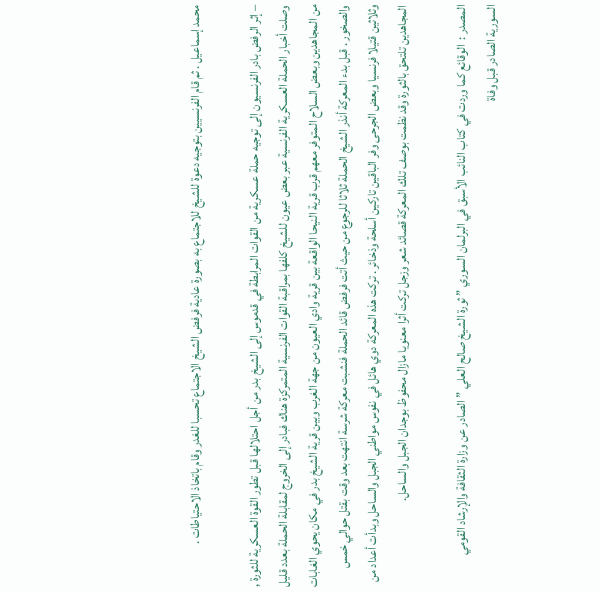محمد إسماعيل . ثم قام الفرنسيين بتوجيه دعوة للشيخ للاجتماع به بصورة عادية فرفض الشيخ الاجتماع تحسبا للغدر وقام باتخاذ الاحتياطات .

– إثر الرفض بادر الفرنسيون إلى توجيه حملة عسكرية من القوات المرابطة في قدموس إلى الشيخ بدر من أجل احتلالها قبل تطور القوة العسكرية للثورة , وصلت أخبار الحملة العسكرية الفرنسية عبر بعض عيون للشيخ كلفها بمراقبة القوات الفرنسية المتمركزة هناك فبادر إلى الخروج لمقابلة الحملة بعدد قليل من المجاهدين وبعض السلاح المتوفر معهم قرب قرية النيحا الواقعة بين قرية وادي العيون من جهة الغرب وبين قرية الشيخ بدر في مكان يحوي الغابات والصخور . قبل بدء المعركة أنذر الشيخ الحملة ثلاثا للرجوع من حيث أتت فرفض قائد الحملة فنشبت معركة شرسة انتهت بعد وقت بقتل حوالي خمس وثلاثين قتيلا فرنسيا وبعض الجرحى وفر الباقين تاركين أسلحة وذخائر . تركت هذه المعركة دوي هائل في نفوس مواطني الجبل والساحل وبدأت أعداد من المجاهدين تلتحق بالثورة وقد نظمت بوصف تلك المعركة قصائد شعر وزجل تركت أثرا معنويا مازال محفوظ بوجدان الجبل والساحل.

المصدر :  الوقائع كما وردت في كتاب النائب الأسبق في البرلمان السوري ” ثورة الشيخ صالح العلي ” الصادر عن وزارة الثقافة والإرشاد القومي السورية الصادر قبل وفاة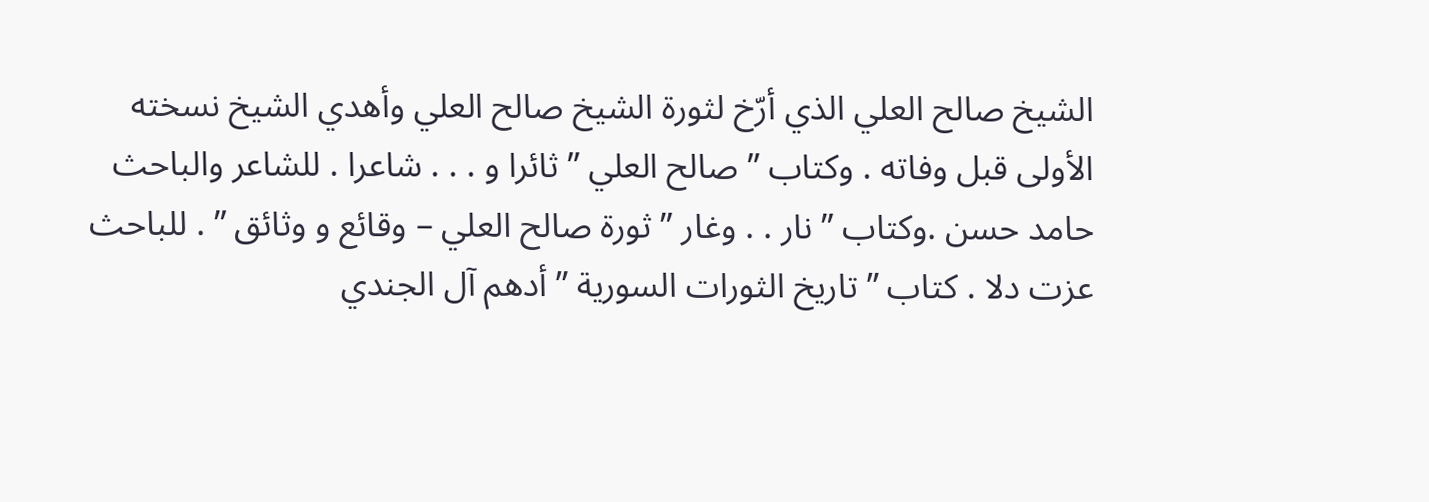الشيخ صالح العلي الذي أرّخ لثورة الشيخ صالح العلي وأهدي الشيخ نسخته الأولى قبل وفاته . وكتاب ” صالح العلي ” ثائرا و . . . شاعرا . للشاعر والباحث حامد حسن .وكتاب ” نار . . وغار ” ثورة صالح العلي – وقائع و وثائق ” . للباحث عزت دلا . كتاب ” تاريخ الثورات السورية ” أدهم آل الجندي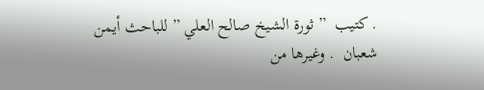. كتيب  ” ثورة الشيخ صالح العلي ” للباحث أيمن شعبان  . وغيرها من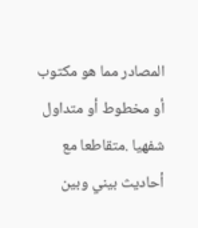المصادر مما هو مكتوب أو مخطوط أو متداول شفهيا .متقاطعا مع أحاديث بيني وبين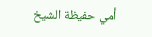أمي حفيظة الشيخ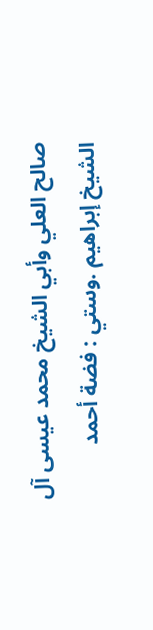صالح العلي وأبي الشيخ محمد عيسى آل الشيخ إبراهيم .وستي : فضة أحمد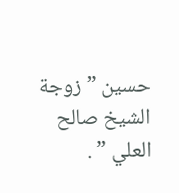حسين ” زوجة الشيخ صالح العلي ” .